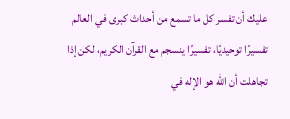عليك أن تفسر كل ما تسمع من أحداث كبرى في العالم تفسيرًا توحيديًا، تفسيرًا ينسجم مع القرآن الكريم، لكن إذا تجاهلت أن الله هو الإله في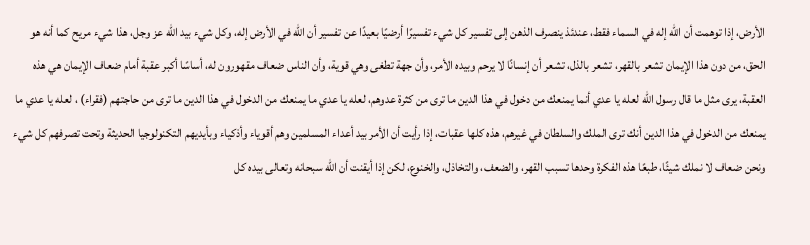الأرض، إذا توهمت أن الله إله في السماء فقط، عندئذ ينصرف الذهن إلى تفسير كل شيء تفسيرًا أرضيًا بعيدًا عن تفسير أن الله في الأرض إله، وكل شيء بيد الله عز وجل، هذا شيء مريح كما أنه هو الحق، من دون هذا الإيمان تشعر بالقهر، تشعر بالذل، تشعر أن إنسانًا لا يرحم وبيده الأمر، وأن جهة تطغى وهي قوية، وأن الناس ضعاف مقهورون له، أساسًا أكبر عقبة أمام ضعاف الإيمان هي هذه العقبة، يرى مثل ما قال رسول الله لعله يا عدي أنما يمنعك من دخول في هذا الدين ما ترى من كثرة عدوهم، لعله يا عدي ما يمنعك من الدخول في هذا الدين ما ترى من حاجتهم (فقراء) ، لعله يا عدي ما يمنعك من الدخول في هذا الدين أنك ترى الملك والسلطان في غيرهم، هذه كلها عقبات، إذا رأيت أن الأمر بيد أعداء المسلمين وهم أقوياء وأذكياء وبأيديهم التكنولوجيا الحديثة وتحت تصرفهم كل شيء ونحن ضعاف لا نملك شيئًا، طبعًا هذه الفكرة وحدها تسبب القهر، والضعف، والتخاذل، والخنوع، لكن إذا أيقنت أن الله سبحانه وتعالى بيده كل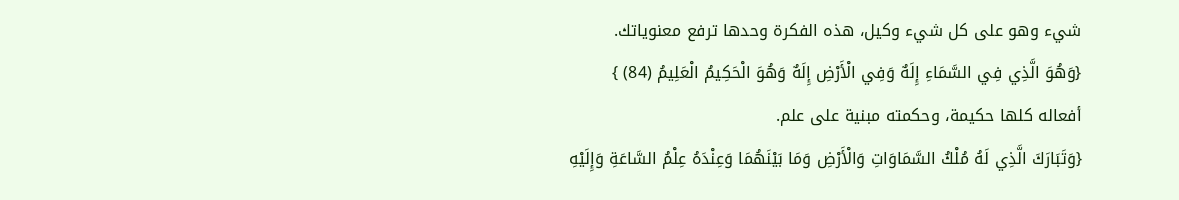شيء وهو على كل شيء وكيل، هذه الفكرة وحدها ترفع معنوياتك.
{وَهُوَ الَّذِي فِي السَّمَاءِ إِلَهٌ وَفِي الْأَرْضِ إِلَهٌ وَهُوَ الْحَكِيمُ الْعَلِيمُ (84) }
أفعاله كلها حكيمة، وحكمته مبنية على علم.
{وَتَبَارَكَ الَّذِي لَهُ مُلْكُ السَّمَاوَاتِ وَالْأَرْضِ وَمَا بَيْنَهُمَا وَعِنْدَهُ عِلْمُ السَّاعَةِ وَإِلَيْهِ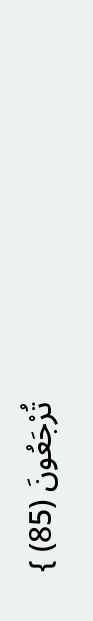تُرْجَعُونَ (85) }